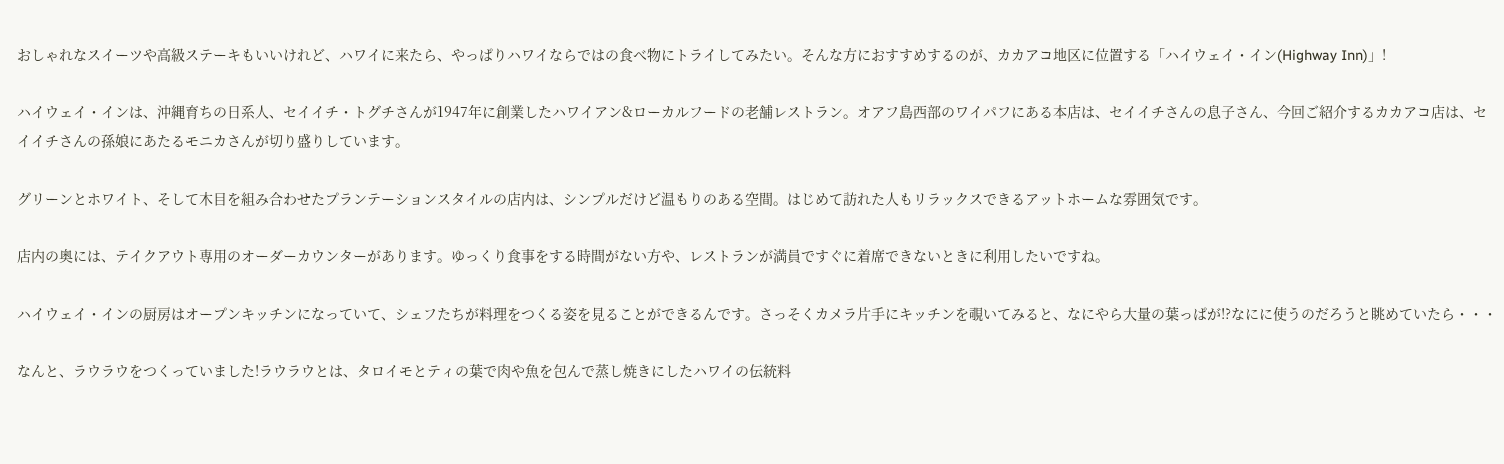おしゃれなスイーツや高級ステーキもいいけれど、ハワイに来たら、やっぱりハワイならではの食べ物にトライしてみたい。そんな方におすすめするのが、カカアコ地区に位置する「ハイウェイ・イン(Highway Inn)」!

ハイウェイ・インは、沖縄育ちの日系人、セイイチ・トグチさんが1947年に創業したハワイアン&ローカルフードの老舗レストラン。オアフ島西部のワイパフにある本店は、セイイチさんの息子さん、今回ご紹介するカカアコ店は、セイイチさんの孫娘にあたるモニカさんが切り盛りしています。

グリーンとホワイト、そして木目を組み合わせたプランテーションスタイルの店内は、シンプルだけど温もりのある空間。はじめて訪れた人もリラックスできるアットホームな雰囲気です。

店内の奥には、テイクアウト専用のオーダーカウンターがあります。ゆっくり食事をする時間がない方や、レストランが満員ですぐに着席できないときに利用したいですね。

ハイウェイ・インの厨房はオープンキッチンになっていて、シェフたちが料理をつくる姿を見ることができるんです。さっそくカメラ片手にキッチンを覗いてみると、なにやら大量の葉っぱが!?なにに使うのだろうと眺めていたら・・・

なんと、ラウラウをつくっていました!ラウラウとは、タロイモとティの葉で肉や魚を包んで蒸し焼きにしたハワイの伝統料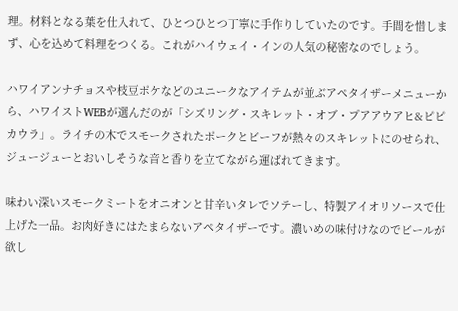理。材料となる葉を仕入れて、ひとつひとつ丁寧に手作りしていたのです。手間を惜しまず、心を込めて料理をつくる。これがハイウェイ・インの人気の秘密なのでしょう。

ハワイアンナチョスや枝豆ポケなどのユニークなアイテムが並ぶアペタイザーメニューから、ハワイストWEBが選んだのが「シズリング・スキレット・オブ・プアアウアヒ&ピピカウラ」。ライチの木でスモークされたポークとビーフが熱々のスキレットにのせられ、ジュージューとおいしそうな音と香りを立てながら運ばれてきます。

味わい深いスモークミートをオニオンと甘辛いタレでソテーし、特製アイオリソースで仕上げた一品。お肉好きにはたまらないアペタイザーです。濃いめの味付けなのでビールが欲し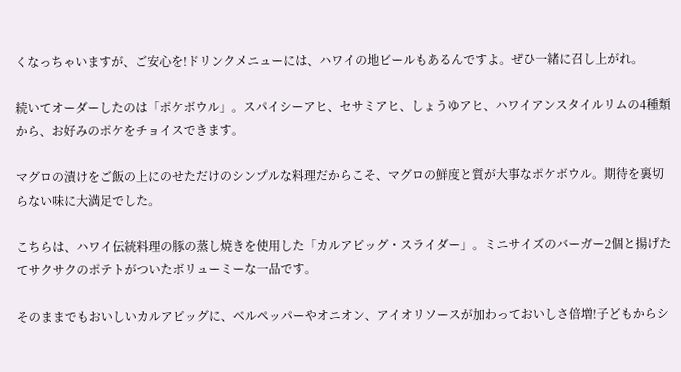くなっちゃいますが、ご安心を!ドリンクメニューには、ハワイの地ビールもあるんですよ。ぜひ一緒に召し上がれ。

続いてオーダーしたのは「ポケボウル」。スパイシーアヒ、セサミアヒ、しょうゆアヒ、ハワイアンスタイルリムの4種類から、お好みのポケをチョイスできます。

マグロの漬けをご飯の上にのせただけのシンプルな料理だからこそ、マグロの鮮度と質が大事なポケボウル。期待を裏切らない味に大満足でした。

こちらは、ハワイ伝統料理の豚の蒸し焼きを使用した「カルアピッグ・スライダー」。ミニサイズのバーガー2個と揚げたてサクサクのポテトがついたボリューミーな一品です。

そのままでもおいしいカルアピッグに、ベルペッパーやオニオン、アイオリソースが加わっておいしさ倍増!子どもからシ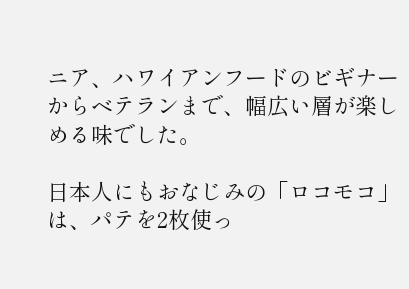ニア、ハワイアンフードのビギナーからベテランまで、幅広い層が楽しめる味でした。

日本人にもおなじみの「ロコモコ」は、パテを2枚使っ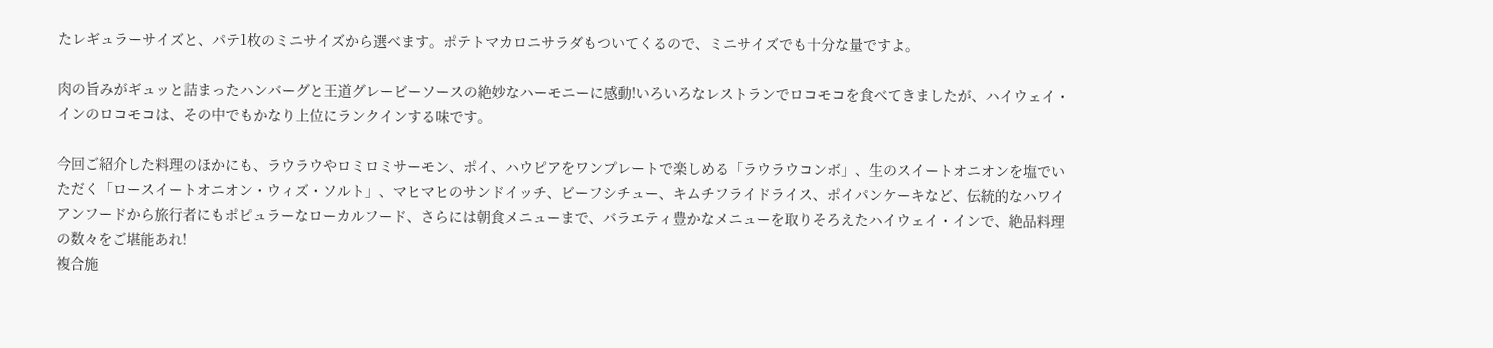たレギュラーサイズと、パテ1枚のミニサイズから選べます。ポテトマカロニサラダもついてくるので、ミニサイズでも十分な量ですよ。

肉の旨みがギュッと詰まったハンバーグと王道グレービーソースの絶妙なハーモニーに感動!いろいろなレストランでロコモコを食べてきましたが、ハイウェイ・インのロコモコは、その中でもかなり上位にランクインする味です。

今回ご紹介した料理のほかにも、ラウラウやロミロミサーモン、ポイ、ハウピアをワンプレートで楽しめる「ラウラウコンボ」、生のスイートオニオンを塩でいただく「ロースイートオニオン・ウィズ・ソルト」、マヒマヒのサンドイッチ、ビーフシチュー、キムチフライドライス、ポイパンケーキなど、伝統的なハワイアンフードから旅行者にもポピュラーなローカルフード、さらには朝食メニューまで、バラエティ豊かなメニューを取りそろえたハイウェイ・インで、絶品料理の数々をご堪能あれ!
複合施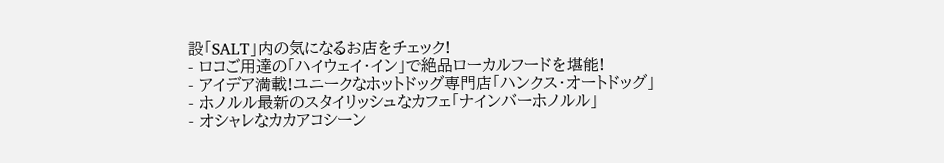設「SALT」内の気になるお店をチェック!
- ロコご用達の「ハイウェイ・イン」で絶品ローカルフードを堪能!
- アイデア満載!ユニークなホットドッグ専門店「ハンクス・オートドッグ」
- ホノルル最新のスタイリッシュなカフェ「ナインバーホノルル」
- オシャレなカカアコシーン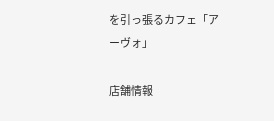を引っ張るカフェ「アーヴォ」

店舗情報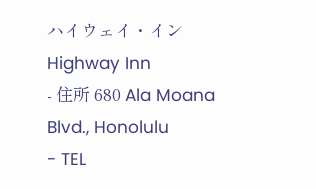ハイウェイ・イン
Highway Inn
- 住所 680 Ala Moana Blvd., Honolulu
- TEL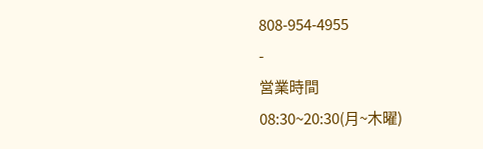808-954-4955
-
営業時間
08:30~20:30(月~木曜)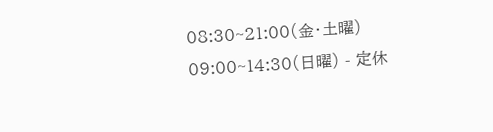08:30~21:00(金・土曜)
09:00~14:30(日曜) - 定休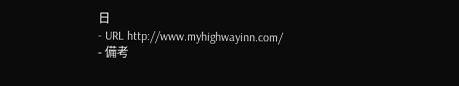日
- URL http://www.myhighwayinn.com/
- 備考